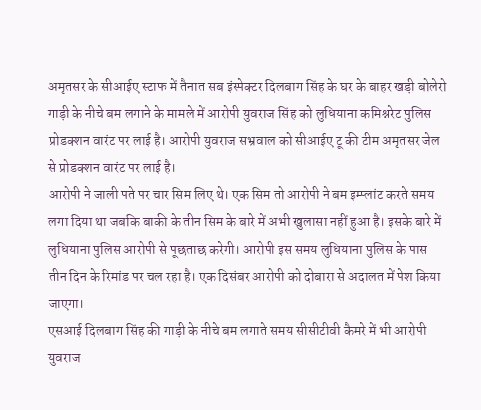अमृतसर के सीआईए स्टाफ में तैनात सब इंस्पेक्टर दिलबाग सिंह के घर के बाहर खड़ी बोलेरो गाड़ी के नीचे बम लगाने के मामले में आरोपी युवराज सिंह को लुधियाना कमिश्नरेट पुलिस प्रोडक्शन वारंट पर लाई है। आरोपी युवराज सभ्रवाल को सीआईए टू की टीम अमृतसर जेल से प्रोडक्शन वारंट पर लाई है।
आरोपी ने जाली पते पर चार सिम लिए थे। एक सिम तो आरोपी ने बम इम्प्लांट करते समय लगा दिया था जबकि बाकी के तीन सिम के बारे में अभी खुलासा नहीं हुआ है। इसके बारे में लुधियाना पुलिस आरोपी से पूछताछ करेगी। आरोपी इस समय लुधियाना पुलिस के पास तीन दिन के रिमांड पर चल रहा है। एक दिसंबर आरोपी को दोबारा से अदालत में पेश किया जाएगा।
एसआई दिलबाग सिंह की गाड़ी के नीचे बम लगाते समय सीसीटीवी कैमरे में भी आरोपी युवराज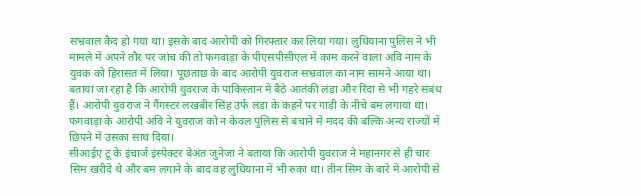सभ्रवाल कैद हो गया था। इसके बाद आरोपी को गिरफ्तार कर लिया गया। लुधियाना पुलिस ने भी मामले में अपने तौर पर जांच की तो फगवाड़ा के पीएसपीसीएल में काम करने वाला अवि नाम के युवक को हिरासत में लिया। पूछताछ के बाद आरोपी युवराज सभ्रवाल का नाम सामने आया था।
बताया जा रहा है कि आरोपी युवराज के पाकिस्तान में बैठे आतंकी लंडा और रिंदा से भी गहरे संबंध हैं। आरोपी युवराज ने गैंगस्टर लखबीर सिंह उर्फ लंडा के कहने पर गाड़ी के नीचे बम लगाया था। फगवाड़ा के आरोपी अवि ने युवराज को न केवल पुलिस से बचाने में मदद की बल्कि अन्य राज्यों में छिपने में उसका साथ दिया।
सीआईए टू के इंचार्ज इंस्पेक्टर बेअंत जुनेजा ने बताया कि आरोपी युवराज ने महानगर से ही चार सिम खरीदे थे और बम लगाने के बाद वह लुधियाना में भी रुका था। तीन सिम के बारे में आरोपी से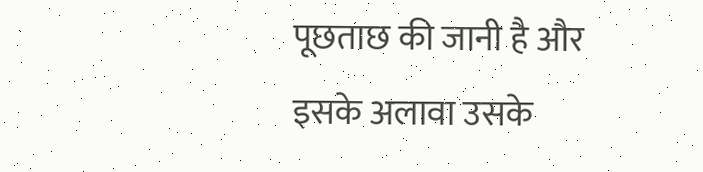पूछताछ की जानी है और इसके अलावा उसके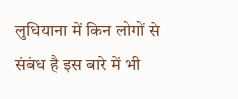लुधियाना में किन लोगों से संबंध है इस बारे में भी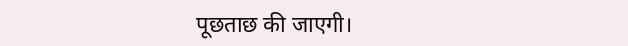पूछताछ की जाएगी।